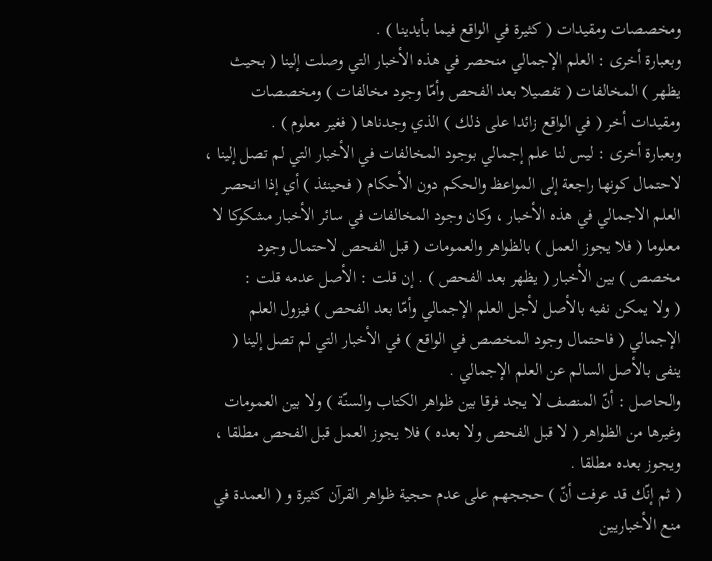ومخصصات ومقيدات ( كثيرة في الواقع فيما بأيدينا ) .
وبعبارة أخرى : العلم الإجمالي منحصر في هذه الأخبار التي وصلت إلينا ( بحيث يظهر ) المخالفات ( تفصيلا بعد الفحص وأمّا وجود مخالفات ) ومخصصات ومقيدات أخر ( في الواقع زائدا على ذلك ) الذي وجدناها ( فغير معلوم ) .
وبعبارة أخرى : ليس لنا علم إجمالي بوجود المخالفات في الأخبار التي لم تصل إلينا ، لاحتمال كونها راجعة إلى المواعظ والحكم دون الأحكام ( فحينئذ ) أي إذا انحصر العلم الاجمالي في هذه الأخبار ، وكان وجود المخالفات في سائر الأخبار مشكوكا لا معلوما ( فلا يجوز العمل ) بالظواهر والعمومات ( قبل الفحص لاحتمال وجود مخصص ) بين الأخبار ( يظهر بعد الفحص ) . إن قلت : الأصل عدمه قلت :
( ولا يمكن نفيه بالأصل لأجل العلم الإجمالي وأمّا بعد الفحص ) فيزول العلم الإجمالي ( فاحتمال وجود المخصص في الواقع ) في الأخبار التي لم تصل إلينا ( ينفى بالأصل السالم عن العلم الإجمالي .
والحاصل : أنّ المنصف لا يجد فرقا بين ظواهر الكتاب والسنّة ) ولا بين العمومات وغيرها من الظواهر ( لا قبل الفحص ولا بعده ) فلا يجوز العمل قبل الفحص مطلقا ، ويجوز بعده مطلقا .
( ثم إنّك قد عرفت أنّ ) حججهم على عدم حجية ظواهر القرآن كثيرة و ( العمدة في منع الأخباريين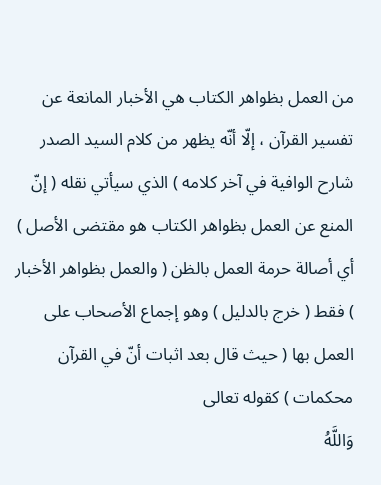من العمل بظواهر الكتاب هي الأخبار المانعة عن تفسير القرآن ، إلّا أنّه يظهر من كلام السيد الصدر شارح الوافية في آخر كلامه ) الذي سيأتي نقله ( إنّ المنع عن العمل بظواهر الكتاب هو مقتضى الأصل ) أي أصالة حرمة العمل بالظن ( والعمل بظواهر الأخبار ) فقط ( خرج بالدليل ) وهو إجماع الأصحاب على العمل بها ( حيث قال بعد اثبات أنّ في القرآن محكمات ) كقوله تعالى
وَاللَّهُ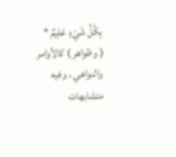بِكُلِّ شَيْءٍ عَلِيمٌ *
( وظواهر ) كالأوامر والنواهي ، وفيه متشابهات